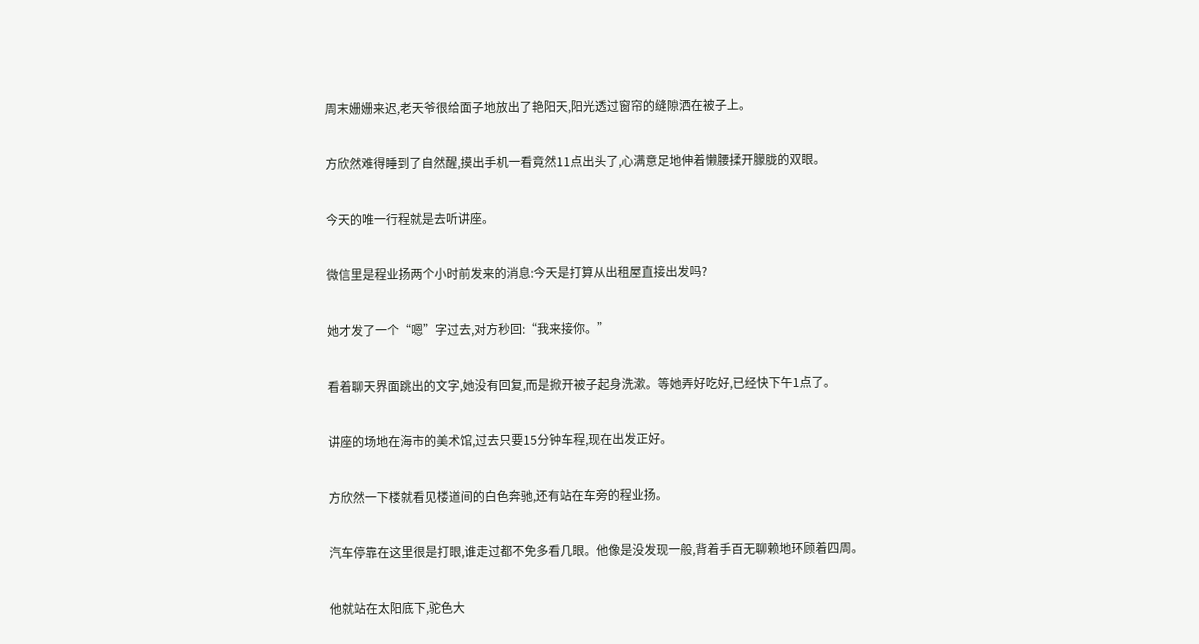周末姗姗来迟,老天爷很给面子地放出了艳阳天,阳光透过窗帘的缝隙洒在被子上。

方欣然难得睡到了自然醒,摸出手机一看竟然11点出头了,心满意足地伸着懒腰揉开朦胧的双眼。

今天的唯一行程就是去听讲座。

微信里是程业扬两个小时前发来的消息:今天是打算从出租屋直接出发吗?

她才发了一个“嗯”字过去,对方秒回:“我来接你。”

看着聊天界面跳出的文字,她没有回复,而是掀开被子起身洗漱。等她弄好吃好,已经快下午1点了。

讲座的场地在海市的美术馆,过去只要15分钟车程,现在出发正好。

方欣然一下楼就看见楼道间的白色奔驰,还有站在车旁的程业扬。

汽车停靠在这里很是打眼,谁走过都不免多看几眼。他像是没发现一般,背着手百无聊赖地环顾着四周。

他就站在太阳底下,驼色大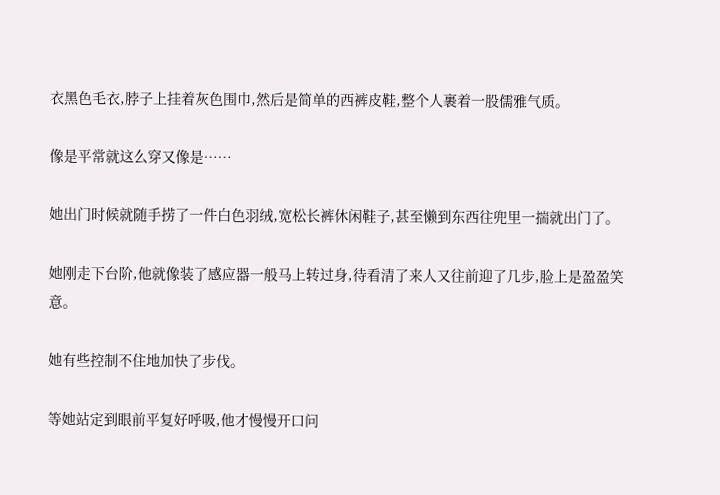衣黑色毛衣,脖子上挂着灰色围巾,然后是简单的西裤皮鞋,整个人裹着一股儒雅气质。

像是平常就这么穿又像是……

她出门时候就随手捞了一件白色羽绒,宽松长裤休闲鞋子,甚至懒到东西往兜里一揣就出门了。

她刚走下台阶,他就像装了感应器一般马上转过身,待看清了来人又往前迎了几步,脸上是盈盈笑意。

她有些控制不住地加快了步伐。

等她站定到眼前平复好呼吸,他才慢慢开口问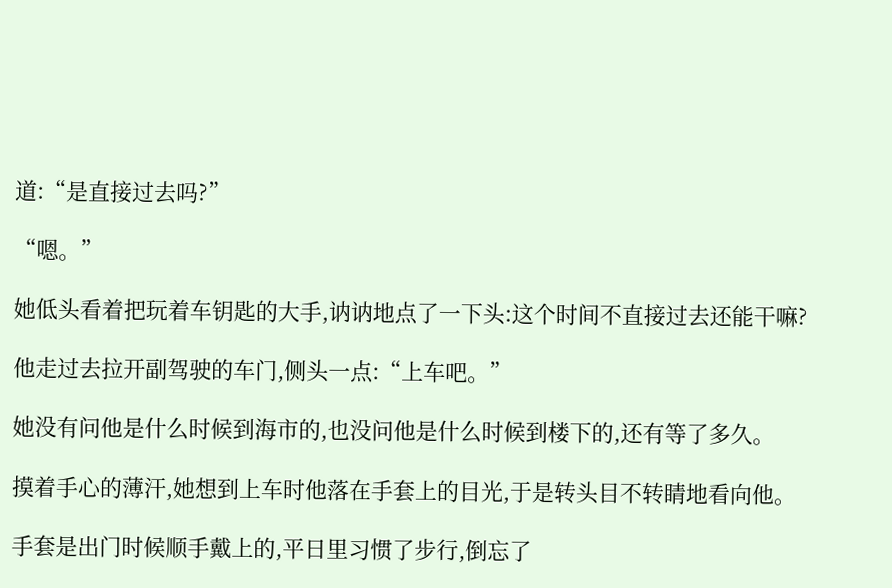道:“是直接过去吗?”

“嗯。”

她低头看着把玩着车钥匙的大手,讷讷地点了一下头:这个时间不直接过去还能干嘛?

他走过去拉开副驾驶的车门,侧头一点:“上车吧。”

她没有问他是什么时候到海市的,也没问他是什么时候到楼下的,还有等了多久。

摸着手心的薄汗,她想到上车时他落在手套上的目光,于是转头目不转睛地看向他。

手套是出门时候顺手戴上的,平日里习惯了步行,倒忘了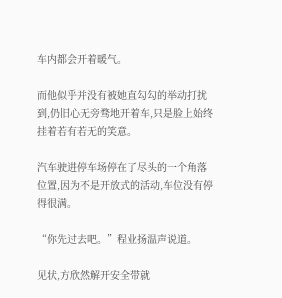车内都会开着暖气。

而他似乎并没有被她直勾勾的举动打扰到,仍旧心无旁骛地开着车,只是脸上始终挂着若有若无的笑意。

汽车驶进停车场停在了尽头的一个角落位置,因为不是开放式的活动,车位没有停得很满。

“你先过去吧。”程业扬温声说道。

见状,方欣然解开安全带就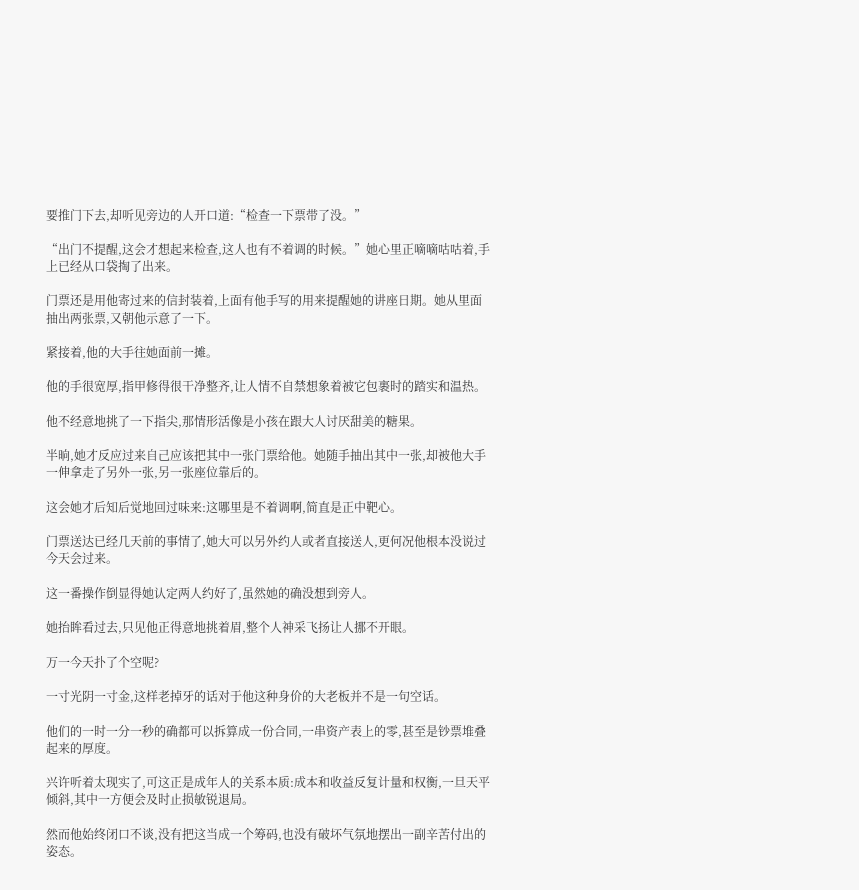要推门下去,却听见旁边的人开口道:“检查一下票带了没。”

“出门不提醒,这会才想起来检查,这人也有不着调的时候。”她心里正嘀嘀咕咕着,手上已经从口袋掏了出来。

门票还是用他寄过来的信封装着,上面有他手写的用来提醒她的讲座日期。她从里面抽出两张票,又朝他示意了一下。

紧接着,他的大手往她面前一摊。

他的手很宽厚,指甲修得很干净整齐,让人情不自禁想象着被它包裹时的踏实和温热。

他不经意地挑了一下指尖,那情形活像是小孩在跟大人讨厌甜美的糖果。

半晌,她才反应过来自己应该把其中一张门票给他。她随手抽出其中一张,却被他大手一伸拿走了另外一张,另一张座位靠后的。

这会她才后知后觉地回过味来:这哪里是不着调啊,简直是正中靶心。

门票送达已经几天前的事情了,她大可以另外约人或者直接送人,更何况他根本没说过今天会过来。

这一番操作倒显得她认定两人约好了,虽然她的确没想到旁人。

她抬眸看过去,只见他正得意地挑着眉,整个人神采飞扬让人挪不开眼。

万一今天扑了个空呢?

一寸光阴一寸金,这样老掉牙的话对于他这种身价的大老板并不是一句空话。

他们的一时一分一秒的确都可以拆算成一份合同,一串资产表上的零,甚至是钞票堆叠起来的厚度。

兴许听着太现实了,可这正是成年人的关系本质:成本和收益反复计量和权衡,一旦天平倾斜,其中一方便会及时止损敏锐退局。

然而他始终闭口不谈,没有把这当成一个筹码,也没有破坏气氛地摆出一副辛苦付出的姿态。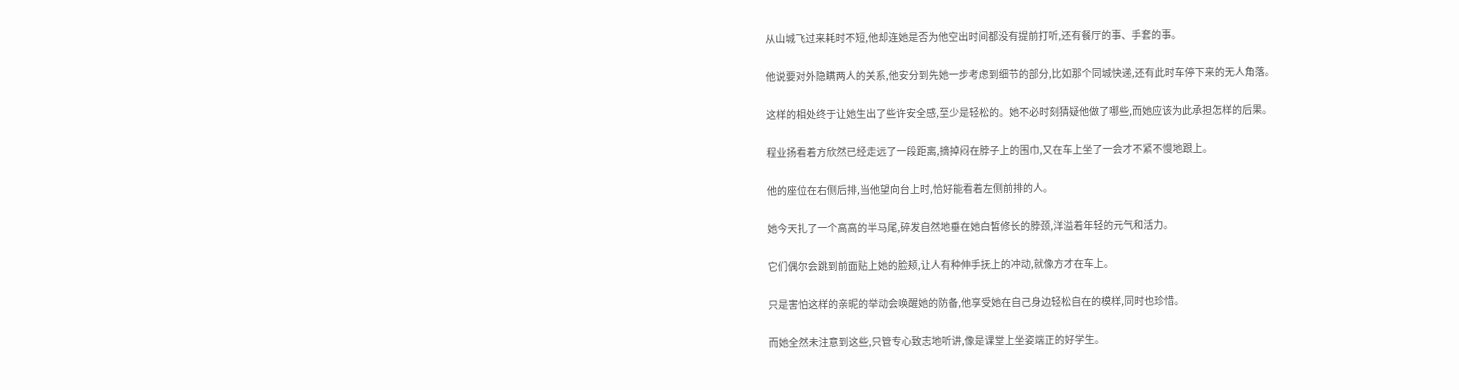从山城飞过来耗时不短,他却连她是否为他空出时间都没有提前打听,还有餐厅的事、手套的事。

他说要对外隐瞒两人的关系,他安分到先她一步考虑到细节的部分,比如那个同城快递,还有此时车停下来的无人角落。

这样的相处终于让她生出了些许安全感,至少是轻松的。她不必时刻猜疑他做了哪些,而她应该为此承担怎样的后果。

程业扬看着方欣然已经走远了一段距离,摘掉闷在脖子上的围巾,又在车上坐了一会才不紧不慢地跟上。

他的座位在右侧后排,当他望向台上时,恰好能看着左侧前排的人。

她今天扎了一个高高的半马尾,碎发自然地垂在她白皙修长的脖颈,洋溢着年轻的元气和活力。

它们偶尔会跳到前面贴上她的脸颊,让人有种伸手抚上的冲动,就像方才在车上。

只是害怕这样的亲昵的举动会唤醒她的防备,他享受她在自己身边轻松自在的模样,同时也珍惜。

而她全然未注意到这些,只管专心致志地听讲,像是课堂上坐姿端正的好学生。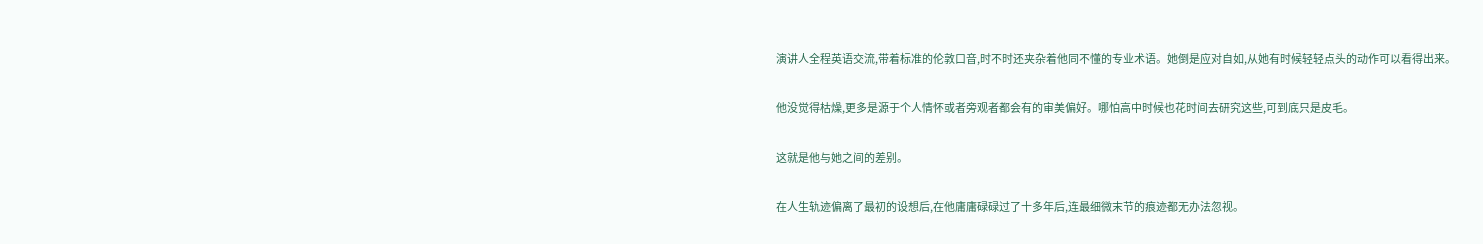演讲人全程英语交流,带着标准的伦敦口音,时不时还夹杂着他同不懂的专业术语。她倒是应对自如,从她有时候轻轻点头的动作可以看得出来。

他没觉得枯燥,更多是源于个人情怀或者旁观者都会有的审美偏好。哪怕高中时候也花时间去研究这些,可到底只是皮毛。

这就是他与她之间的差别。

在人生轨迹偏离了最初的设想后,在他庸庸碌碌过了十多年后,连最细微末节的痕迹都无办法忽视。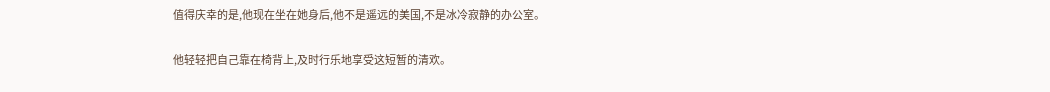值得庆幸的是,他现在坐在她身后,他不是遥远的美国,不是冰冷寂静的办公室。

他轻轻把自己靠在椅背上,及时行乐地享受这短暂的清欢。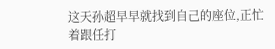这天孙超早早就找到自己的座位,正忙着跟任打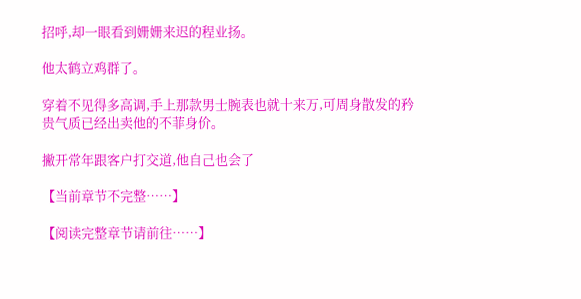招呼,却一眼看到姗姗来迟的程业扬。

他太鹤立鸡群了。

穿着不见得多高调,手上那款男士腕表也就十来万,可周身散发的矜贵气质已经出卖他的不菲身价。

撇开常年跟客户打交道,他自己也会了

【当前章节不完整……】

【阅读完整章节请前往……】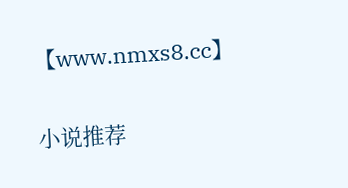【www.nmxs8.cc】

小说推荐